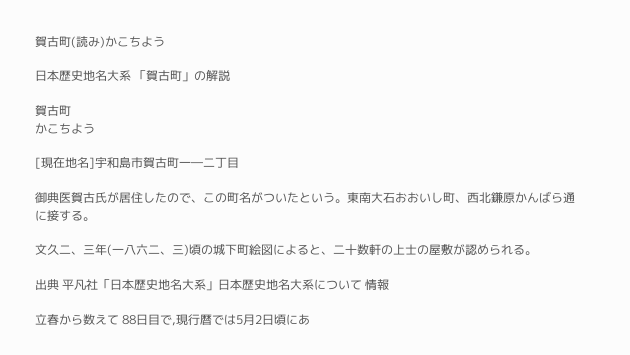賀古町(読み)かこちよう

日本歴史地名大系 「賀古町」の解説

賀古町
かこちよう

[現在地名]宇和島市賀古町一―二丁目

御典医賀古氏が居住したので、この町名がついたという。東南大石おおいし町、西北鎌原かんばら通に接する。

文久二、三年(一八六二、三)頃の城下町絵図によると、二十数軒の上士の屋敷が認められる。

出典 平凡社「日本歴史地名大系」日本歴史地名大系について 情報

立春から数えて 88日目で,現行暦では5月2日頃にあ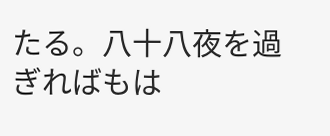たる。八十八夜を過ぎればもは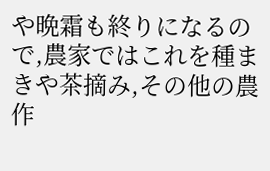や晩霜も終りになるので,農家ではこれを種まきや茶摘み,その他の農作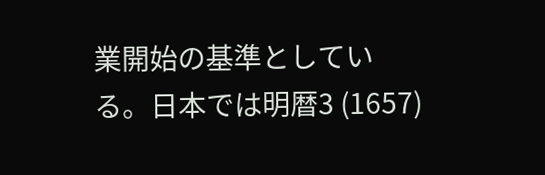業開始の基準としている。日本では明暦3 (1657)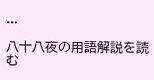...

八十八夜の用語解説を読む